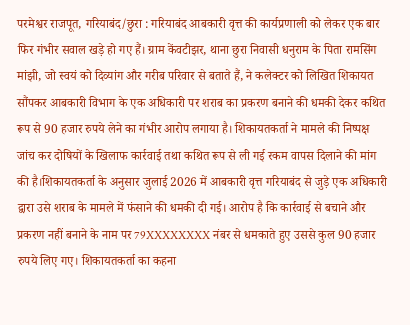परमेश्वर राजपूत, गरियाबंद/छुरा : गरियाबंद आबकारी वृत्त की कार्यप्रणाली को लेकर एक बार फिर गंभीर सवाल खड़े हो गए हैं। ग्राम केंवटीझर, थाना छुरा निवासी धनुराम के पिता रामसिंग मांझी, जो स्वयं को दिव्यांग और गरीब परिवार से बताते हैं, ने कलेक्टर को लिखित शिकायत सौंपकर आबकारी विभाग के एक अधिकारी पर शराब का प्रकरण बनाने की धमकी देकर कथित रूप से 90 हजार रुपये लेने का गंभीर आरोप लगाया है। शिकायतकर्ता ने मामले की निष्पक्ष जांच कर दोषियों के खिलाफ कार्रवाई तथा कथित रूप से ली गई रकम वापस दिलाने की मांग की है।शिकायतकर्ता के अनुसार जुलाई 2026 में आबकारी वृत्त गरियाबंद से जुड़े एक अधिकारी द्वारा उसे शराब के मामले में फंसाने की धमकी दी गई। आरोप है कि कार्रवाई से बचाने और प्रकरण नहीं बनाने के नाम पर 79XXXXXXXX नंबर से धमकाते हुए उससे कुल 90 हजार रुपये लिए गए। शिकायतकर्ता का कहना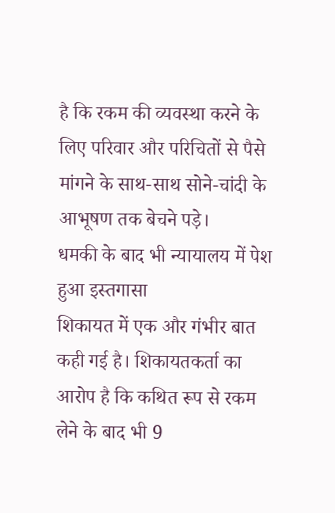है कि रकम की व्यवस्था करने के लिए परिवार और परिचितों से पैसे मांगने के साथ-साथ सोने-चांदी के आभूषण तक बेचने पड़े।
धमकी के बाद भी न्यायालय में पेश हुआ इस्तगासा
शिकायत में एक और गंभीर बात कही गई है। शिकायतकर्ता का आरोप है कि कथित रूप से रकम लेने के बाद भी 9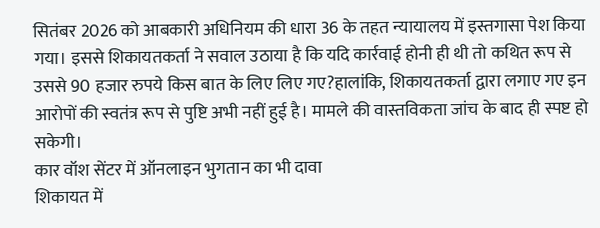सितंबर 2026 को आबकारी अधिनियम की धारा 36 के तहत न्यायालय में इस्तगासा पेश किया गया। इससे शिकायतकर्ता ने सवाल उठाया है कि यदि कार्रवाई होनी ही थी तो कथित रूप से उससे 90 हजार रुपये किस बात के लिए लिए गए?हालांकि, शिकायतकर्ता द्वारा लगाए गए इन आरोपों की स्वतंत्र रूप से पुष्टि अभी नहीं हुई है। मामले की वास्तविकता जांच के बाद ही स्पष्ट हो सकेगी।
कार वॉश सेंटर में ऑनलाइन भुगतान का भी दावा
शिकायत में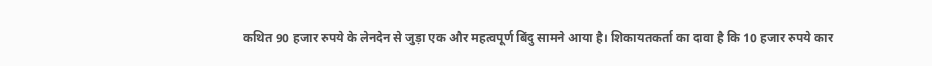कथित 90 हजार रुपये के लेनदेन से जुड़ा एक और महत्वपूर्ण बिंदु सामने आया है। शिकायतकर्ता का दावा है कि 10 हजार रुपये कार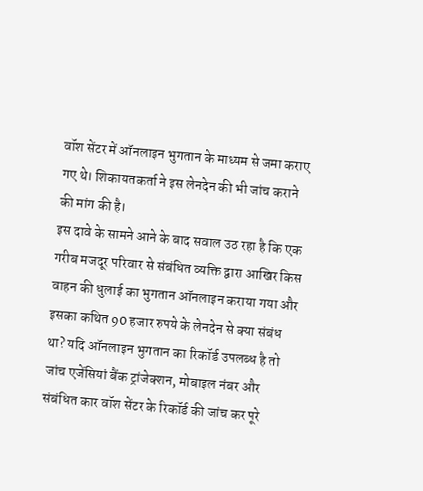वॉश सेंटर में ऑनलाइन भुगतान के माध्यम से जमा कराए गए थे। शिकायतकर्ता ने इस लेनदेन की भी जांच कराने की मांग की है।
इस दावे के सामने आने के बाद सवाल उठ रहा है कि एक गरीब मजदूर परिवार से संबंधित व्यक्ति द्वारा आखिर किस वाहन की धुलाई का भुगतान ऑनलाइन कराया गया और इसका कथित 90 हजार रुपये के लेनदेन से क्या संबंध था? यदि ऑनलाइन भुगतान का रिकॉर्ड उपलब्ध है तो जांच एजेंसियां बैंक ट्रांजेक्शन, मोबाइल नंबर और संबंधित कार वॉश सेंटर के रिकॉर्ड की जांच कर पूरे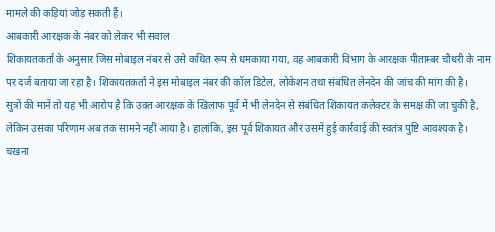मामले की कड़ियां जोड़ सकती हैं।
आबकारी आरक्षक के नंबर को लेकर भी सवाल
शिकायतकर्ता के अनुसार जिस मोबाइल नंबर से उसे कथित रूप से धमकाया गया, वह आबकारी विभाग के आरक्षक पीताम्बर चौधरी के नाम पर दर्ज बताया जा रहा है। शिकायतकर्ता ने इस मोबाइल नंबर की कॉल डिटेल, लोकेशन तथा संबंधित लेनदेन की जांच की मांग की है।
सुत्रों की मानें तो यह भी आरोप है कि उक्त आरक्षक के खिलाफ पूर्व में भी लेनदेन से संबंधित शिकायत कलेक्टर के समक्ष की जा चुकी है, लेकिन उसका परिणाम अब तक सामने नहीं आया है। हालांकि, इस पूर्व शिकायत और उसमें हुई कार्रवाई की स्वतंत्र पुष्टि आवश्यक है।
चखना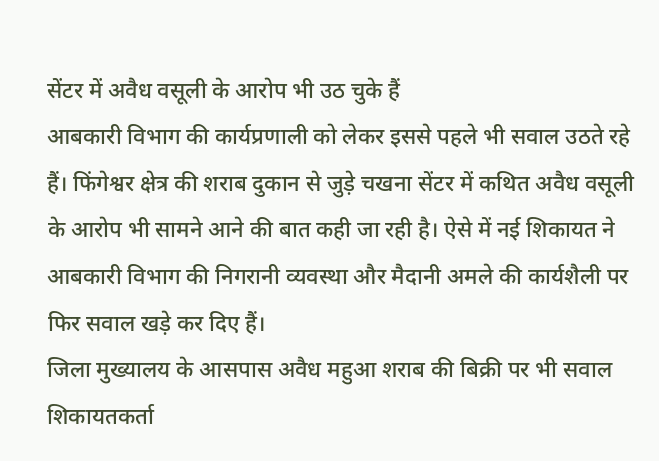सेंटर में अवैध वसूली के आरोप भी उठ चुके हैं
आबकारी विभाग की कार्यप्रणाली को लेकर इससे पहले भी सवाल उठते रहे हैं। फिंगेश्वर क्षेत्र की शराब दुकान से जुड़े चखना सेंटर में कथित अवैध वसूली के आरोप भी सामने आने की बात कही जा रही है। ऐसे में नई शिकायत ने आबकारी विभाग की निगरानी व्यवस्था और मैदानी अमले की कार्यशैली पर फिर सवाल खड़े कर दिए हैं।
जिला मुख्यालय के आसपास अवैध महुआ शराब की बिक्री पर भी सवाल
शिकायतकर्ता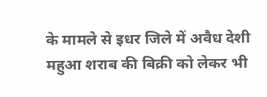के मामले से इधर जिले में अवैध देशी महुआ शराब की बिक्री को लेकर भी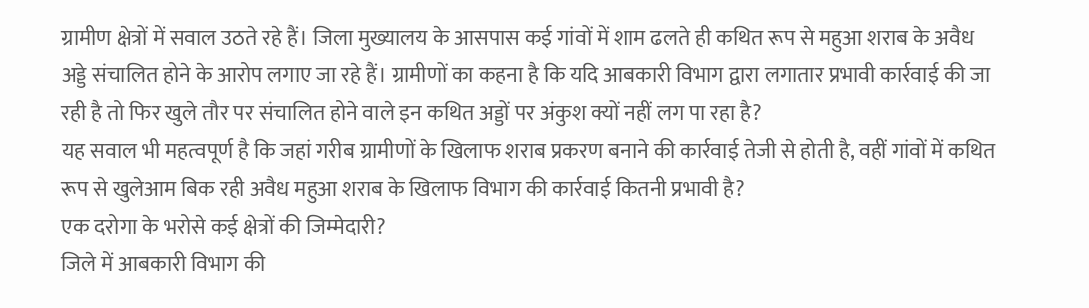ग्रामीण क्षेत्रों में सवाल उठते रहे हैं। जिला मुख्यालय के आसपास कई गांवों में शाम ढलते ही कथित रूप से महुआ शराब के अवैध अड्डे संचालित होने के आरोप लगाए जा रहे हैं। ग्रामीणों का कहना है कि यदि आबकारी विभाग द्वारा लगातार प्रभावी कार्रवाई की जा रही है तो फिर खुले तौर पर संचालित होने वाले इन कथित अड्डों पर अंकुश क्यों नहीं लग पा रहा है?
यह सवाल भी महत्वपूर्ण है कि जहां गरीब ग्रामीणों के खिलाफ शराब प्रकरण बनाने की कार्रवाई तेजी से होती है, वहीं गांवों में कथित रूप से खुलेआम बिक रही अवैध महुआ शराब के खिलाफ विभाग की कार्रवाई कितनी प्रभावी है?
एक दरोगा के भरोसे कई क्षेत्रों की जिम्मेदारी?
जिले में आबकारी विभाग की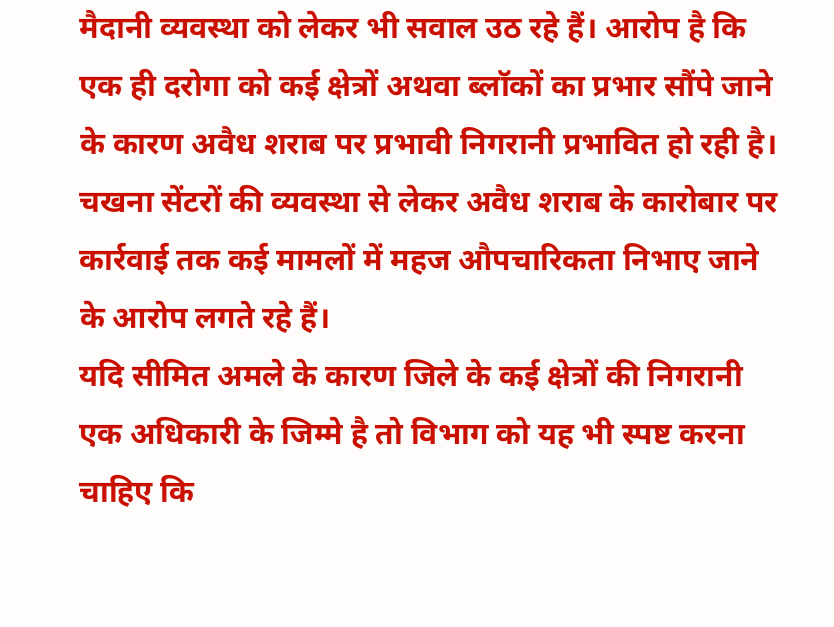मैदानी व्यवस्था को लेकर भी सवाल उठ रहे हैं। आरोप है कि एक ही दरोगा को कई क्षेत्रों अथवा ब्लॉकों का प्रभार सौंपे जाने के कारण अवैध शराब पर प्रभावी निगरानी प्रभावित हो रही है। चखना सेंटरों की व्यवस्था से लेकर अवैध शराब के कारोबार पर कार्रवाई तक कई मामलों में महज औपचारिकता निभाए जाने के आरोप लगते रहे हैं।
यदि सीमित अमले के कारण जिले के कई क्षेत्रों की निगरानी एक अधिकारी के जिम्मे है तो विभाग को यह भी स्पष्ट करना चाहिए कि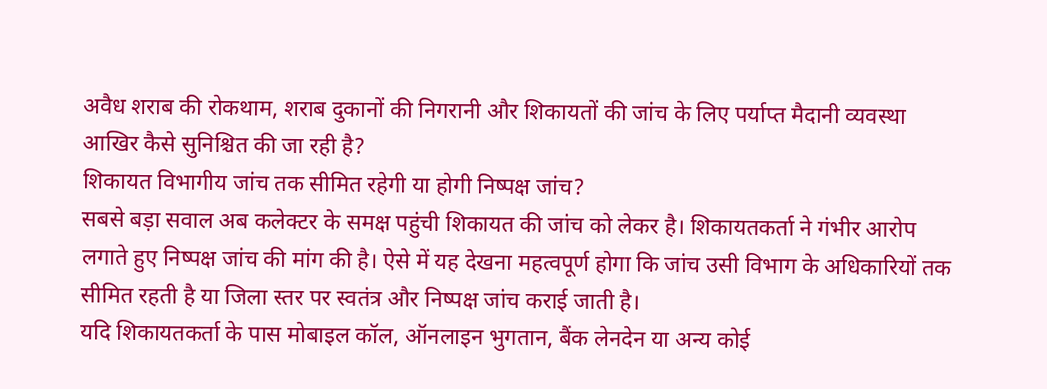अवैध शराब की रोकथाम, शराब दुकानों की निगरानी और शिकायतों की जांच के लिए पर्याप्त मैदानी व्यवस्था आखिर कैसे सुनिश्चित की जा रही है?
शिकायत विभागीय जांच तक सीमित रहेगी या होगी निष्पक्ष जांच?
सबसे बड़ा सवाल अब कलेक्टर के समक्ष पहुंची शिकायत की जांच को लेकर है। शिकायतकर्ता ने गंभीर आरोप लगाते हुए निष्पक्ष जांच की मांग की है। ऐसे में यह देखना महत्वपूर्ण होगा कि जांच उसी विभाग के अधिकारियों तक सीमित रहती है या जिला स्तर पर स्वतंत्र और निष्पक्ष जांच कराई जाती है।
यदि शिकायतकर्ता के पास मोबाइल कॉल, ऑनलाइन भुगतान, बैंक लेनदेन या अन्य कोई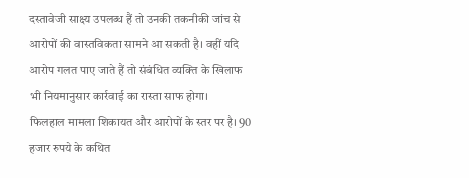दस्तावेजी साक्ष्य उपलब्ध हैं तो उनकी तकनीकी जांच से आरोपों की वास्तविकता सामने आ सकती है। वहीं यदि आरोप गलत पाए जाते हैं तो संबंधित व्यक्ति के खिलाफ भी नियमानुसार कार्रवाई का रास्ता साफ होगा।
फिलहाल मामला शिकायत और आरोपों के स्तर पर है। 90 हजार रुपये के कथित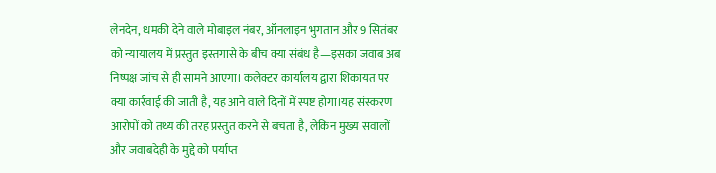लेनदेन, धमकी देने वाले मोबाइल नंबर, ऑनलाइन भुगतान और 9 सितंबर को न्यायालय में प्रस्तुत इस्तगासे के बीच क्या संबंध है—इसका जवाब अब निष्पक्ष जांच से ही सामने आएगा। कलेक्टर कार्यालय द्वारा शिकायत पर क्या कार्रवाई की जाती है, यह आने वाले दिनों में स्पष्ट होगा।यह संस्करण आरोपों को तथ्य की तरह प्रस्तुत करने से बचता है, लेकिन मुख्य सवालों और जवाबदेही के मुद्दे को पर्याप्त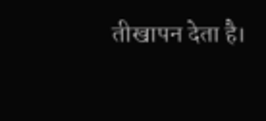तीखापन देता है।